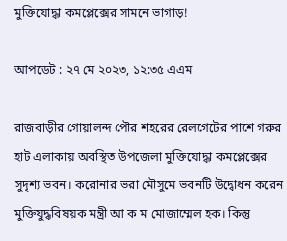মুক্তিযোদ্ধা কমপ্লেক্সের সামনে ভাগাড়!

আপডেট : ২৭ মে ২০২৩, ১২:৩৫ এএম

রাজবাড়ীর গোয়ালন্দ পৌর শহরের রেলগেটের পাশে গরুর হাট এলাকায় অবস্থিত উপজেলা মুক্তিযোদ্ধা কমপ্লেক্সের সুদৃশ্য ভবন। করোনার ভরা মৌসুমে ভবনটি উদ্বোধন করেন মুক্তিযুদ্ধবিষয়ক মন্ত্রী আ ক ম মোজাম্মেল হক। কিন্তু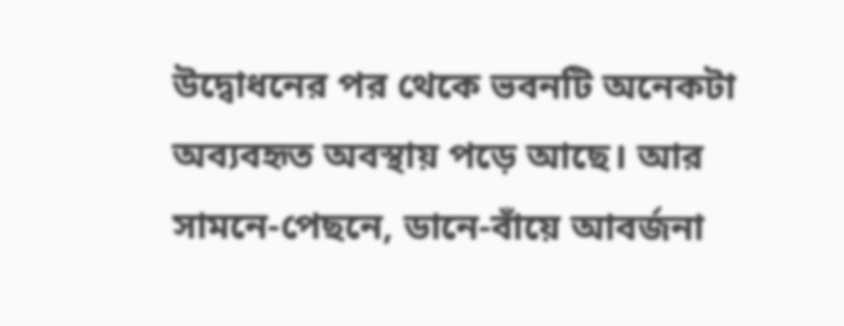উদ্বোধনের পর থেকে ভবনটি অনেকটা অব্যবহৃত অবস্থায় পড়ে আছে। আর সামনে-পেছনে, ডানে-বাঁয়ে আবর্জনা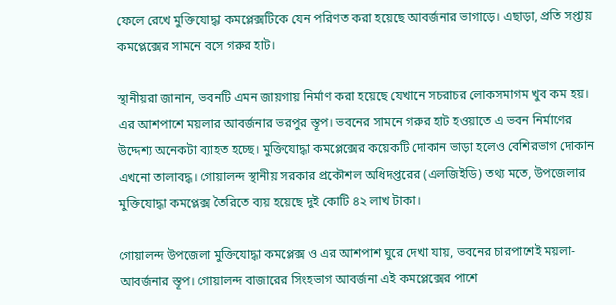ফেলে রেখে মুক্তিযোদ্ধা কমপ্লেক্সটিকে যেন পরিণত করা হয়েছে আবর্জনার ভাগাড়ে। এছাড়া, প্রতি সপ্তায় কমপ্লেক্সের সামনে বসে গরুর হাট।

স্থানীয়রা জানান, ভবনটি এমন জায়গায় নির্মাণ করা হয়েছে যেখানে সচরাচর লোকসমাগম খুব কম হয়। এর আশপাশে ময়লার আবর্জনার ভরপুর স্তূপ। ভবনের সামনে গরুর হাট হওয়াতে এ ভবন নির্মাণের উদ্দেশ্য অনেকটা ব্যাহত হচ্ছে। মুক্তিযোদ্ধা কমপ্লেক্সের কয়েকটি দোকান ভাড়া হলেও বেশিরভাগ দোকান এখনো তালাবদ্ধ। গোয়ালন্দ স্থানীয় সরকার প্রকৌশল অধিদপ্তরের (এলজিইডি) তথ্য মতে, উপজেলার মুক্তিযোদ্ধা কমপ্লেক্স তৈরিতে ব্যয় হয়েছে দুই কোটি ৪২ লাখ টাকা।

গোয়ালন্দ উপজেলা মুক্তিযোদ্ধা কমপ্লেক্স ও এর আশপাশ ঘুরে দেখা যায়, ভবনের চারপাশেই ময়লা-আবর্জনার স্তূপ। গোয়ালন্দ বাজারের সিংহভাগ আবর্জনা এই কমপ্লেক্সের পাশে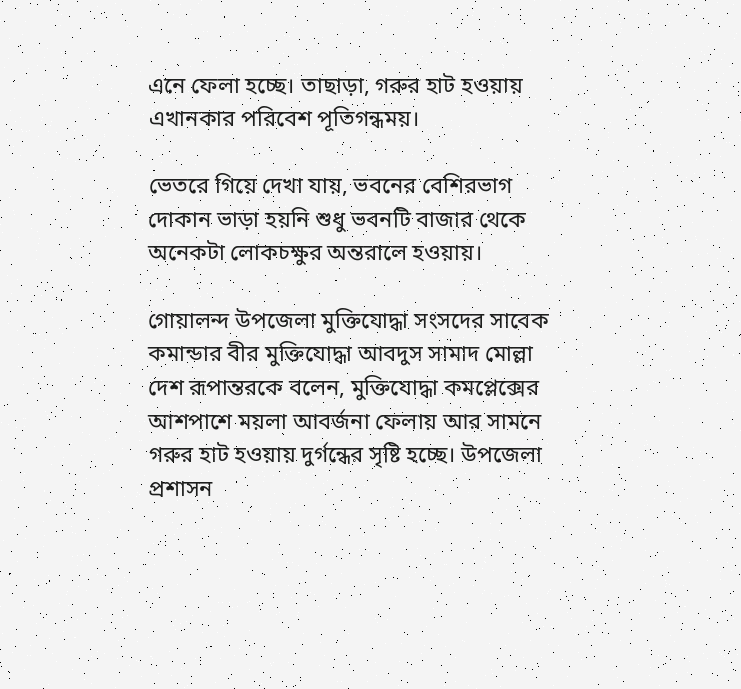এনে ফেলা হচ্ছে। তাছাড়া, গরুর হাট হওয়ায় এখানকার পরিবেশ পূতিগন্ধময়।

ভেতরে গিয়ে দেখা যায়, ভবনের বেশিরভাগ দোকান ভাড়া হয়নি শুধু ভবনটি বাজার থেকে অনেকটা লোকচক্ষুর অন্তরালে হওয়ায়।

গোয়ালন্দ উপজেলা মুক্তিযোদ্ধা সংসদের সাবেক কমান্ডার বীর মুক্তিযোদ্ধা আবদুস সামাদ মোল্লা দেশ রূপান্তরকে বলেন, মুক্তিযোদ্ধা কমপ্লেক্সের আশপাশে ময়লা আবর্জনা ফেলায় আর সামনে গরুর হাট হওয়ায় দুর্গন্ধের সৃষ্টি হচ্ছে। উপজেলা প্রশাসন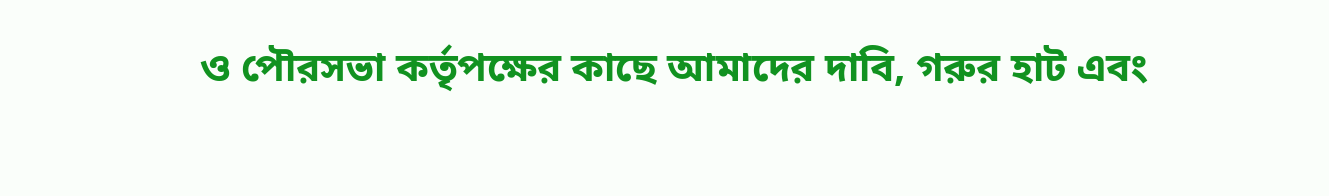ও পৌরসভা কর্তৃপক্ষের কাছে আমাদের দাবি, গরুর হাট এবং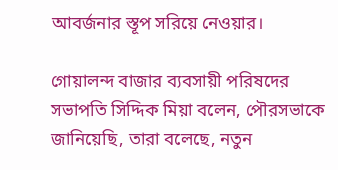আবর্জনার স্তূপ সরিয়ে নেওয়ার।

গোয়ালন্দ বাজার ব্যবসায়ী পরিষদের সভাপতি সিদ্দিক মিয়া বলেন, পৌরসভাকে জানিয়েছি, তারা বলেছে, নতুন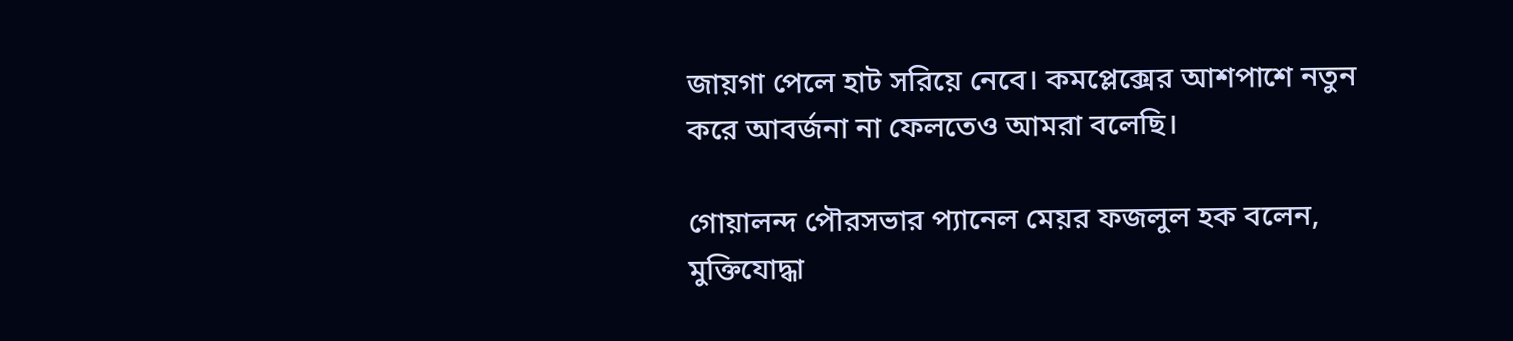জায়গা পেলে হাট সরিয়ে নেবে। কমপ্লেক্সের আশপাশে নতুন করে আবর্জনা না ফেলতেও আমরা বলেছি।

গোয়ালন্দ পৌরসভার প্যানেল মেয়র ফজলুল হক বলেন, মুক্তিযোদ্ধা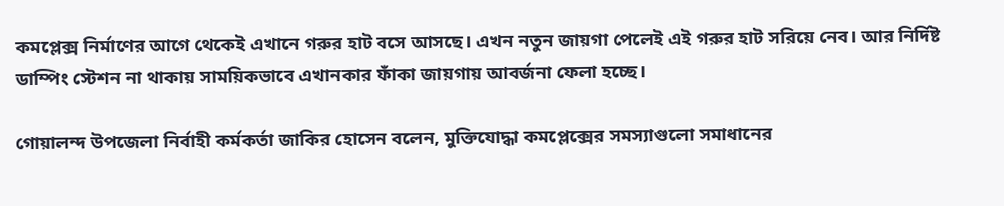কমপ্লেক্স নির্মাণের আগে থেকেই এখানে গরুর হাট বসে আসছে। এখন নতুন জায়গা পেলেই এই গরুর হাট সরিয়ে নেব। আর নির্দিষ্ট ডাম্পিং স্টেশন না থাকায় সাময়িকভাবে এখানকার ফাঁকা জায়গায় আবর্জনা ফেলা হচ্ছে।

গোয়ালন্দ উপজেলা নির্বাহী কর্মকর্তা জাকির হোসেন বলেন, মুক্তিযোদ্ধা কমপ্লেক্সের সমস্যাগুলো সমাধানের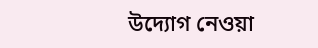উদ্যোগ নেওয়া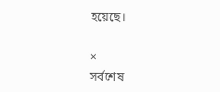হয়েছে।

×
সর্বশেষ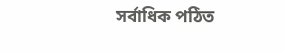সর্বাধিক পঠিত